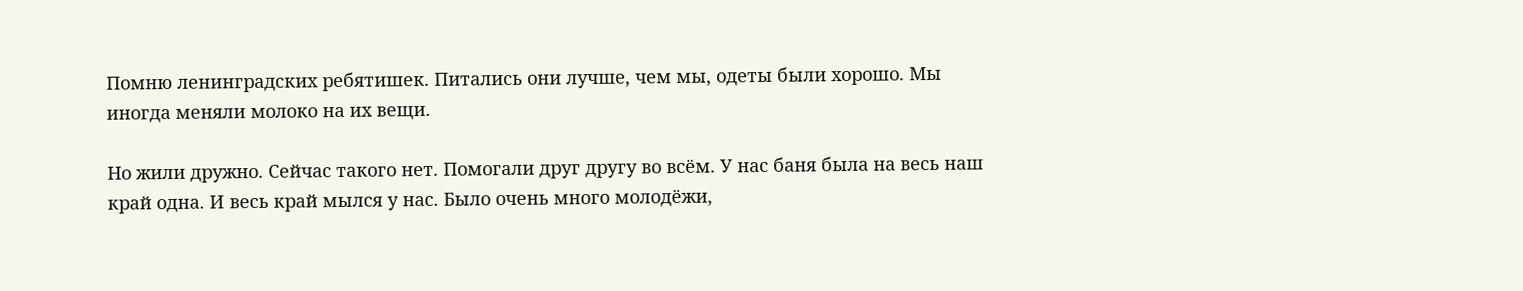Помню ленинградских ребятишек. Питались они лучше, чем мы, одеты были хорошо. Мы иногда меняли молоко на их вещи.

Но жили дружно. Сейчас такого нет. Помогали друг другу во всём. У нас баня была на весь наш край одна. И весь край мылся у нас. Было очень много молодёжи,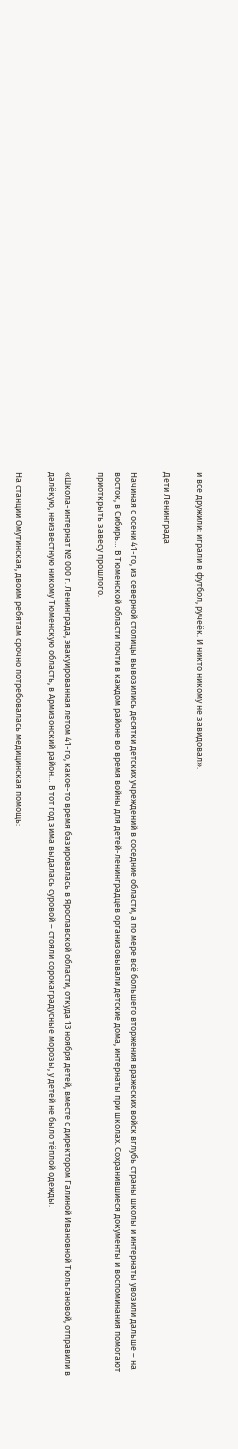и все дружили: играли в футбол, ручеёк. И никто никому не завидовал».

Дети Ленинграда

Начиная с осени 41-го, из северной столицы вывозились десятки детских учреждений в соседние области, а по мере всё большего вторжения вражеских войск вглубь страны школы и интернаты увозили дальше – на восток, в Сибирь… В Тюменской области почти в каждом районе во время войны для детей-ленинградцев организовывали детские дома, интернаты при школах. Сохранившиеся документы и воспоминания помогают приоткрыть завесу прошлого.

«Школа-интернат № 000 г. Ленинграда, эвакуированная летом 41-го, какое-то время базировалась в Ярославской области, откуда 13 ноября детей, вместе с директором Галиной Ивановной Тюльгановой, отправили в далёкую, неизвестную никому Тюменскую область, в Армизонский район… В тот год зима выдалась суровой – стояли сорокаградусные морозы, у детей не было тёплой одежды.

На станции Омутинская, двоим ребятам срочно потребовалась медицинская помощь: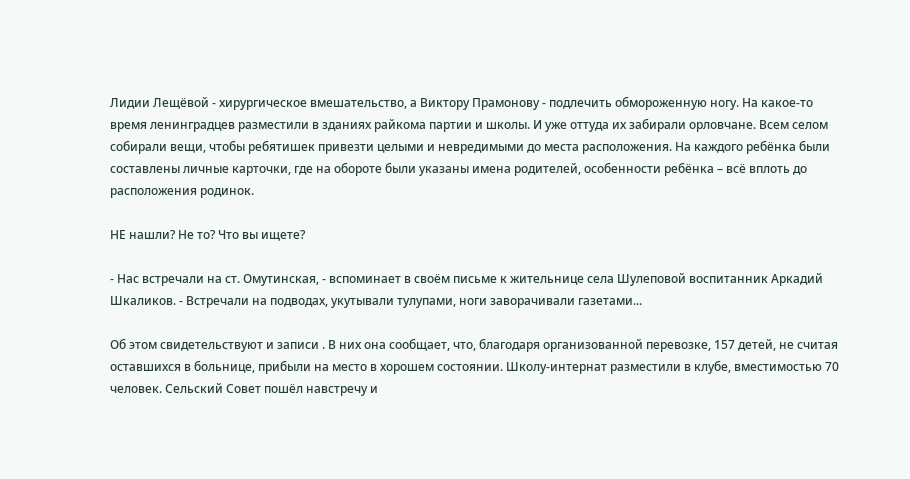Лидии Лещёвой - хирургическое вмешательство, а Виктору Прамонову - подлечить обмороженную ногу. На какое-то время ленинградцев разместили в зданиях райкома партии и школы. И уже оттуда их забирали орловчане. Всем селом собирали вещи, чтобы ребятишек привезти целыми и невредимыми до места расположения. На каждого ребёнка были составлены личные карточки, где на обороте были указаны имена родителей, особенности ребёнка – всё вплоть до расположения родинок.

НЕ нашли? Не то? Что вы ищете?

- Нас встречали на ст. Омутинская, - вспоминает в своём письме к жительнице села Шулеповой воспитанник Аркадий Шкаликов. - Встречали на подводах, укутывали тулупами, ноги заворачивали газетами...

Об этом свидетельствуют и записи . В них она сообщает, что, благодаря организованной перевозке, 157 детей, не считая оставшихся в больнице, прибыли на место в хорошем состоянии. Школу-интернат разместили в клубе, вместимостью 70 человек. Сельский Совет пошёл навстречу и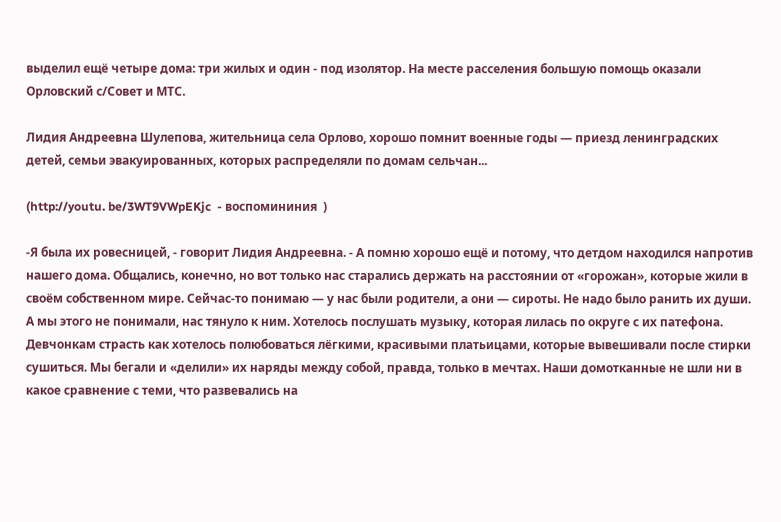выделил ещё четыре дома: три жилых и один - под изолятор. На месте расселения большую помощь оказали Орловский с/Совет и МТС.

Лидия Андреевна Шулепова, жительница села Орлово, хорошо помнит военные годы — приезд ленинградских детей, семьи эвакуированных, которых распределяли по домам сельчан...

(http://youtu. be/3WT9VWpEKjc  - воспомининия  )

-Я была их ровесницей, - говорит Лидия Андреевна. - А помню хорошо ещё и потому, что детдом находился напротив нашего дома. Общались, конечно, но вот только нас старались держать на расстоянии от «горожан», которые жили в своём собственном мире. Сейчас-то понимаю — у нас были родители, а они — сироты. Не надо было ранить их души. А мы этого не понимали, нас тянуло к ним. Хотелось послушать музыку, которая лилась по округе с их патефона. Девчонкам страсть как хотелось полюбоваться лёгкими, красивыми платьицами, которые вывешивали после стирки сушиться. Мы бегали и «делили» их наряды между собой, правда, только в мечтах. Наши домотканные не шли ни в какое сравнение с теми, что развевались на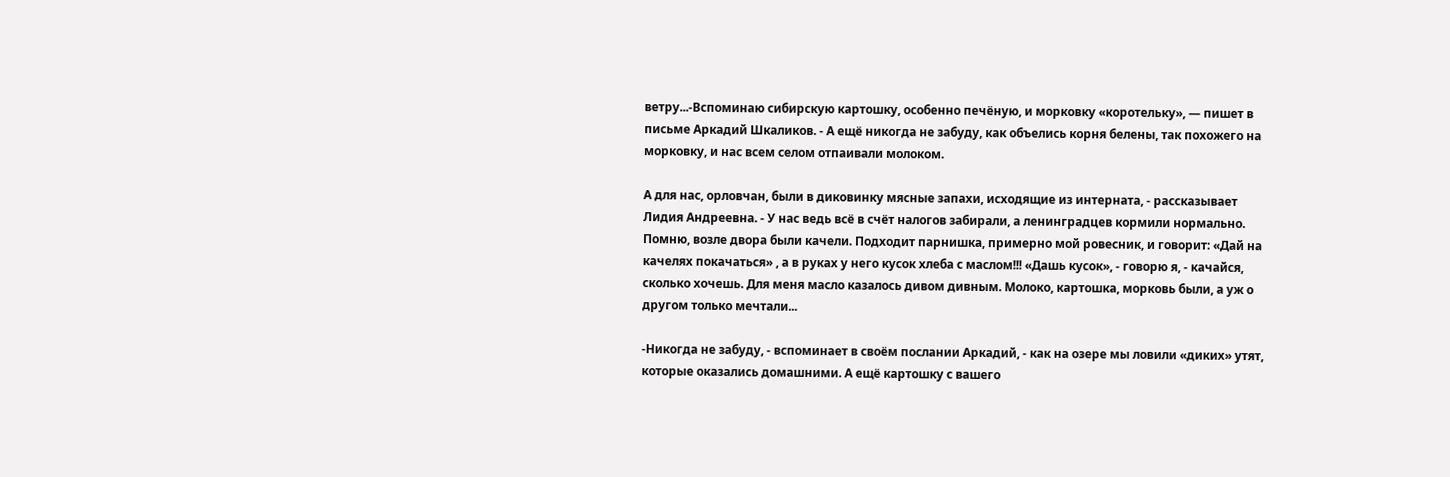ветру...-Вспоминаю сибирскую картошку, особенно печёную, и морковку «коротельку», — пишет в письме Аркадий Шкаликов. - А ещё никогда не забуду, как объелись корня белены, так похожего на морковку, и нас всем селом отпаивали молоком.

А для нас, орловчан, были в диковинку мясные запахи, исходящие из интерната, - рассказывает Лидия Андреевна. - У нас ведь всё в счёт налогов забирали, а ленинградцев кормили нормально. Помню, возле двора были качели. Подходит парнишка, примерно мой ровесник, и говорит: «Дай на качелях покачаться» , а в руках у него кусок хлеба с маслом!!! «Дашь кусок», - говорю я, - качайся, сколько хочешь. Для меня масло казалось дивом дивным. Молоко, картошка, морковь были, а уж о другом только мечтали...

-Никогда не забуду, - вспоминает в своём послании Аркадий, - как на озере мы ловили «диких» утят, которые оказались домашними. А ещё картошку с вашего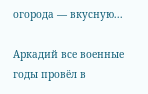огорода — вкусную...

Аркадий все военные годы провёл в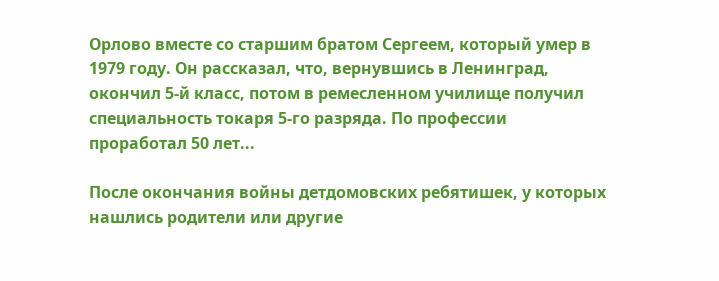Орлово вместе со старшим братом Сергеем, который умер в 1979 году. Он рассказал, что, вернувшись в Ленинград, окончил 5-й класс, потом в ремесленном училище получил специальность токаря 5-го разряда. По профессии проработал 50 лет...

После окончания войны детдомовских ребятишек, у которых нашлись родители или другие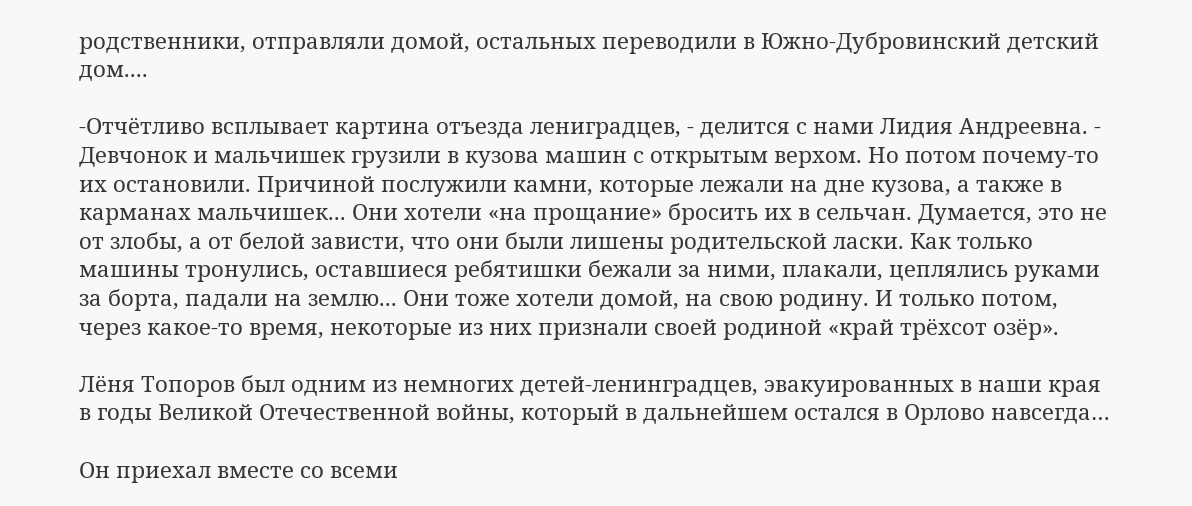родственники, отправляли домой, остальных переводили в Южно-Дубровинский детский дом....

-Отчётливо всплывает картина отъезда лениградцев, - делится с нами Лидия Андреевна. - Девчонок и мальчишек грузили в кузова машин с открытым верхом. Но потом почему-то их остановили. Причиной послужили камни, которые лежали на дне кузова, а также в карманах мальчишек... Они хотели «на прощание» бросить их в сельчан. Думается, это не от злобы, а от белой зависти, что они были лишены родительской ласки. Как только машины тронулись, оставшиеся ребятишки бежали за ними, плакали, цеплялись руками за борта, падали на землю... Они тоже хотели домой, на свою родину. И только потом, через какое-то время, некоторые из них признали своей родиной «край трёхсот озёр».

Лёня Топоров был одним из немногих детей-ленинградцев, эвакуированных в наши края в годы Великой Отечественной войны, который в дальнейшем остался в Орлово навсегда…

Он приехал вместе со всеми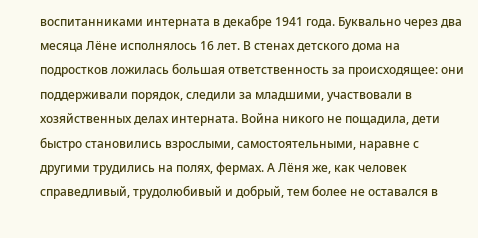воспитанниками интерната в декабре 1941 года. Буквально через два месяца Лёне исполнялось 16 лет. В стенах детского дома на подростков ложилась большая ответственность за происходящее: они поддерживали порядок, следили за младшими, участвовали в хозяйственных делах интерната. Война никого не пощадила, дети быстро становились взрослыми, самостоятельными, наравне с другими трудились на полях, фермах. А Лёня же, как человек справедливый, трудолюбивый и добрый, тем более не оставался в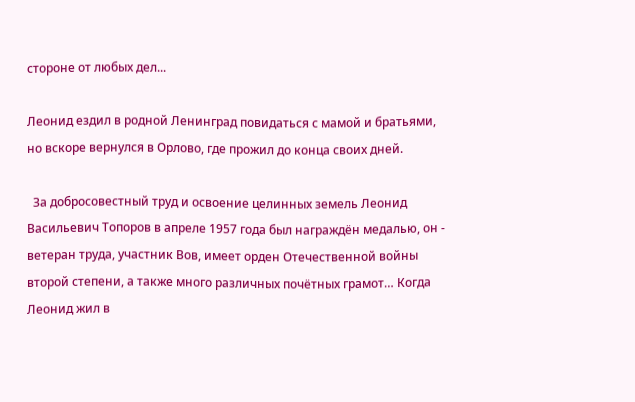стороне от любых дел...

Леонид ездил в родной Ленинград повидаться с мамой и братьями, но вскоре вернулся в Орлово, где прожил до конца своих дней.

  За добросовестный труд и освоение целинных земель Леонид Васильевич Топоров в апреле 1957 года был награждён медалью, он - ветеран труда, участник Вов, имеет орден Отечественной войны второй степени, а также много различных почётных грамот… Когда Леонид жил в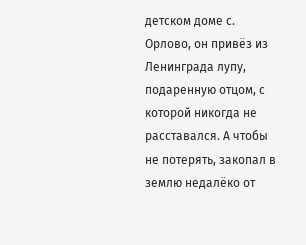детском доме с. Орлово, он привёз из Ленинграда лупу, подаренную отцом, с которой никогда не расставался. А чтобы не потерять, закопал в землю недалёко от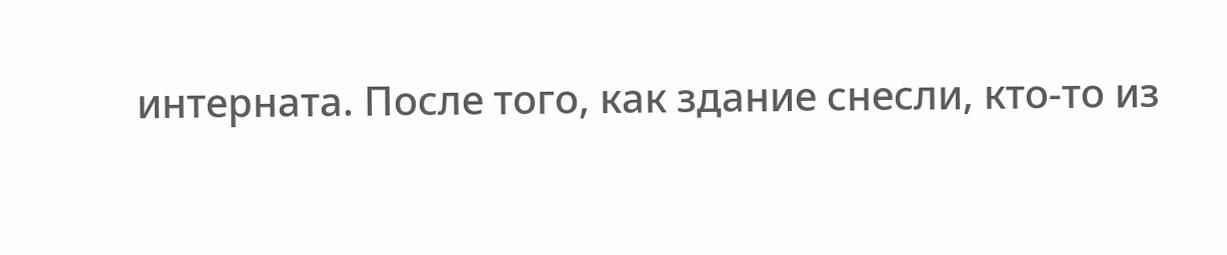интерната. После того, как здание снесли, кто-то из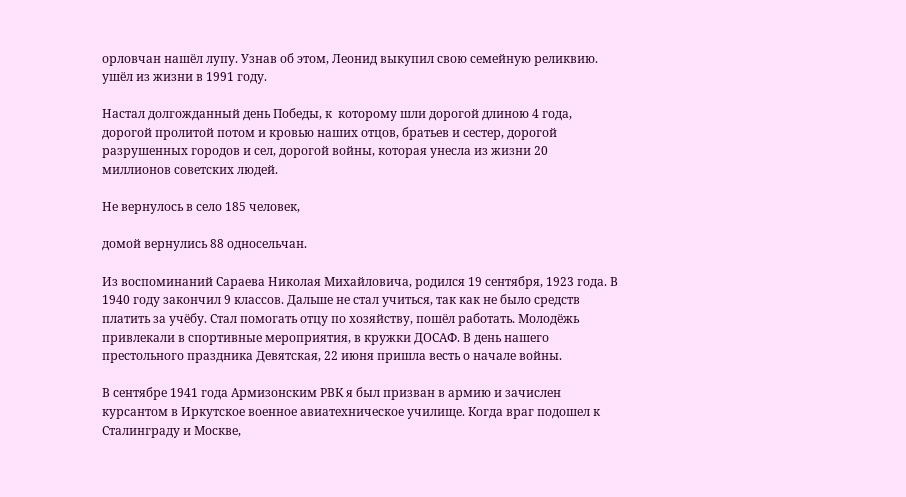орловчан нашёл лупу. Узнав об этом, Леонид выкупил свою семейную реликвию. ушёл из жизни в 1991 году.

Настал долгожданный день Победы, к  которому шли дорогой длиною 4 года, дорогой пролитой потом и кровью наших отцов, братьев и сестер, дорогой разрушенных городов и сел, дорогой войны, которая унесла из жизни 20 миллионов советских людей.

Не вернулось в село 185 человек,

домой вернулись 88 односельчан.

Из воспоминаний Сараева Николая Михайловича, родился 19 сентября, 1923 года. В 1940 году закончил 9 классов. Дальше не стал учиться, так как не было средств платить за учёбу. Стал помогать отцу по хозяйству, пошёл работать. Молодёжь привлекали в спортивные мероприятия, в кружки ДОСАФ. В день нашего престольного праздника Девятская, 22 июня пришла весть о начале войны.

В сентябре 1941 года Армизонским РВК я был призван в армию и зачислен курсантом в Иркутское военное авиатехническое училище. Когда враг подошел к Сталинграду и Москве,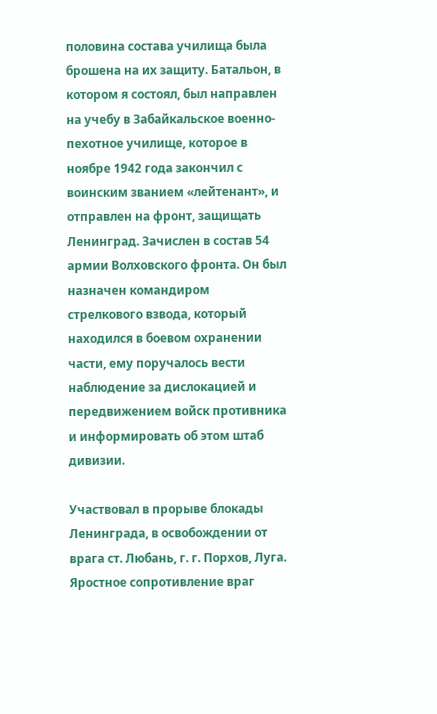половина состава училища была брошена на их защиту. Батальон, в котором я состоял, был направлен на учебу в Забайкальское военно-пехотное училище, которое в ноябре 1942 года закончил с воинским званием «лейтенант», и отправлен на фронт, защищать Ленинград. Зачислен в состав 54 армии Волховского фронта. Он был назначен командиром стрелкового взвода, который находился в боевом охранении части, ему поручалось вести наблюдение за дислокацией и передвижением войск противника и информировать об этом штаб дивизии.

Участвовал в прорыве блокады Ленинграда, в освобождении от врага ст. Любань, г. г. Порхов, Луга. Яростное сопротивление враг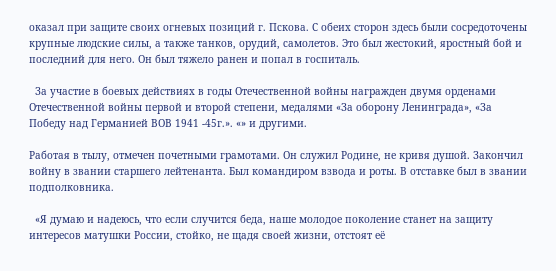оказал при защите своих огневых позиций г. Пскова. С обеих сторон здесь были сосредоточены крупные людские силы, а также танков, орудий, самолетов. Это был жестокий, яростный бой и последний для него. Он был тяжело ранен и попал в госпиталь.

  За участие в боевых действиях в годы Отечественной войны награжден двумя орденами Отечественной войны первой и второй степени, медалями «За оборону Ленинграда», «За Победу над Германией ВОВ 1941 -45г.». «» и другими.

Работая в тылу, отмечен почетными грамотами. Он служил Родине, не кривя душой. Закончил войну в звании старшего лейтенанта. Был командиром взвода и роты. В отставке был в звании подполковника.

  «Я думаю и надеюсь, что если случится беда, наше молодое поколение станет на защиту интересов матушки России, стойко, не щадя своей жизни, отстоят её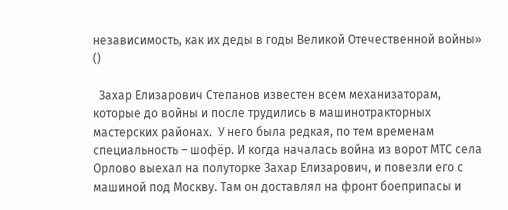независимость, как их деды в годы Великой Отечественной войны» ()

  Захар Елизарович Степанов известен всем механизаторам, которые до войны и после трудились в машинотракторных мастерских районах.  У него была редкая, по тем временам специальность – шофёр. И когда началась война из ворот МТС села Орлово выехал на полуторке Захар Елизарович, и повезли его с машиной под Москву. Там он доставлял на фронт боеприпасы и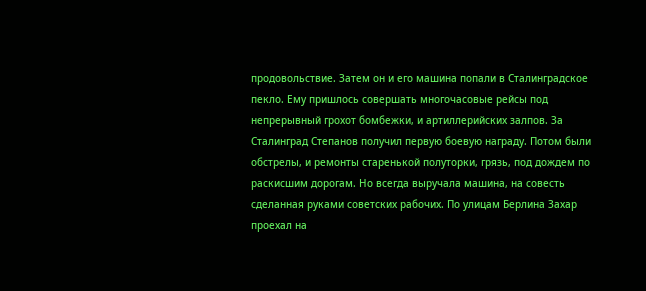продовольствие. Затем он и его машина попали в Сталинградское пекло. Ему пришлось совершать многочасовые рейсы под непрерывный грохот бомбежки, и артиллерийских залпов. За Сталинград Степанов получил первую боевую награду. Потом были обстрелы, и ремонты старенькой полуторки, грязь, под дождем по раскисшим дорогам. Но всегда выручала машина, на совесть сделанная руками советских рабочих. По улицам Берлина Захар проехал на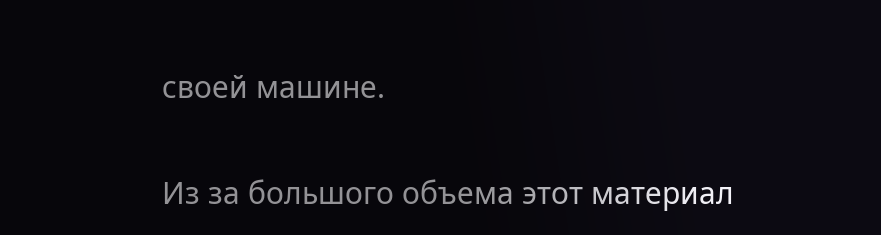своей машине.

Из за большого объема этот материал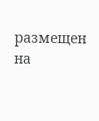размещен на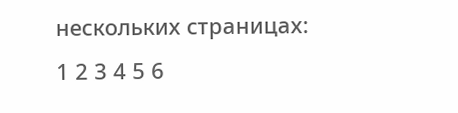нескольких страницах:
1 2 3 4 5 6